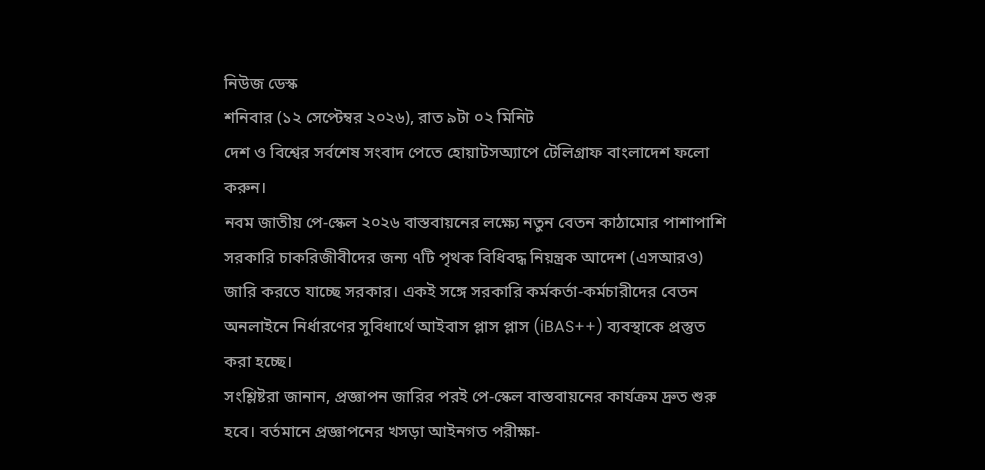নিউজ ডেস্ক
শনিবার (১২ সেপ্টেম্বর ২০২৬), রাত ৯টা ০২ মিনিট
দেশ ও বিশ্বের সর্বশেষ সংবাদ পেতে হোয়াটসঅ্যাপে টেলিগ্রাফ বাংলাদেশ ফলো করুন।
নবম জাতীয় পে-স্কেল ২০২৬ বাস্তবায়নের লক্ষ্যে নতুন বেতন কাঠামোর পাশাপাশি সরকারি চাকরিজীবীদের জন্য ৭টি পৃথক বিধিবদ্ধ নিয়ন্ত্রক আদেশ (এসআরও) জারি করতে যাচ্ছে সরকার। একই সঙ্গে সরকারি কর্মকর্তা-কর্মচারীদের বেতন অনলাইনে নির্ধারণের সুবিধার্থে আইবাস প্লাস প্লাস (iBAS++) ব্যবস্থাকে প্রস্তুত করা হচ্ছে।
সংশ্লিষ্টরা জানান, প্রজ্ঞাপন জারির পরই পে-স্কেল বাস্তবায়নের কার্যক্রম দ্রুত শুরু হবে। বর্তমানে প্রজ্ঞাপনের খসড়া আইনগত পরীক্ষা-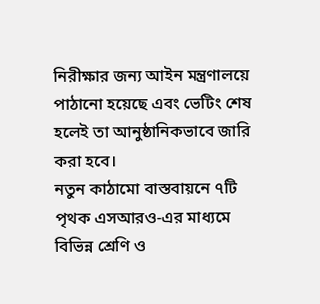নিরীক্ষার জন্য আইন মন্ত্রণালয়ে পাঠানো হয়েছে এবং ভেটিং শেষ হলেই তা আনুষ্ঠানিকভাবে জারি করা হবে।
নতুন কাঠামো বাস্তবায়নে ৭টি পৃথক এসআরও-এর মাধ্যমে বিভিন্ন শ্রেণি ও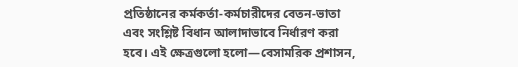প্রতিষ্ঠানের কর্মকর্তা-কর্মচারীদের বেতন-ভাতা এবং সংশ্লিষ্ট বিধান আলাদাভাবে নির্ধারণ করা হবে। এই ক্ষেত্রগুলো হলো—বেসামরিক প্রশাসন,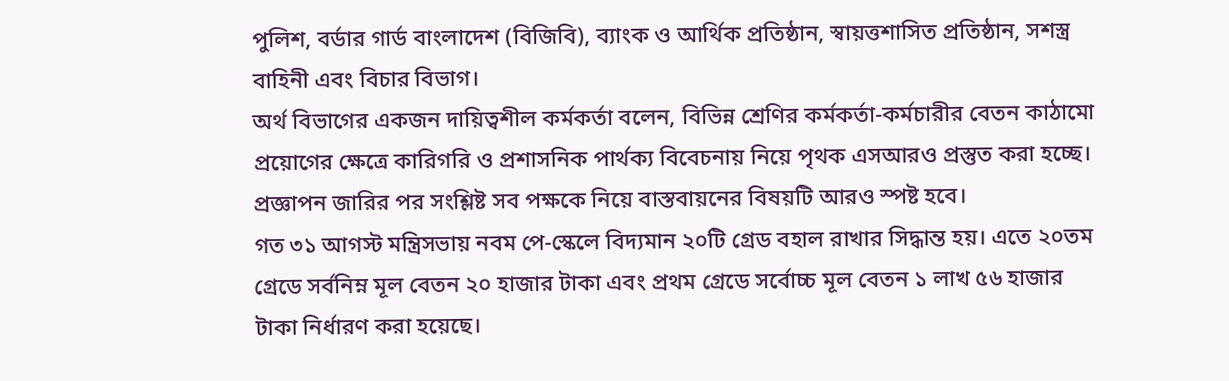পুলিশ, বর্ডার গার্ড বাংলাদেশ (বিজিবি), ব্যাংক ও আর্থিক প্রতিষ্ঠান, স্বায়ত্তশাসিত প্রতিষ্ঠান, সশস্ত্র বাহিনী এবং বিচার বিভাগ।
অর্থ বিভাগের একজন দায়িত্বশীল কর্মকর্তা বলেন, বিভিন্ন শ্রেণির কর্মকর্তা-কর্মচারীর বেতন কাঠামো প্রয়োগের ক্ষেত্রে কারিগরি ও প্রশাসনিক পার্থক্য বিবেচনায় নিয়ে পৃথক এসআরও প্রস্তুত করা হচ্ছে। প্রজ্ঞাপন জারির পর সংশ্লিষ্ট সব পক্ষকে নিয়ে বাস্তবায়নের বিষয়টি আরও স্পষ্ট হবে।
গত ৩১ আগস্ট মন্ত্রিসভায় নবম পে-স্কেলে বিদ্যমান ২০টি গ্রেড বহাল রাখার সিদ্ধান্ত হয়। এতে ২০তম গ্রেডে সর্বনিম্ন মূল বেতন ২০ হাজার টাকা এবং প্রথম গ্রেডে সর্বোচ্চ মূল বেতন ১ লাখ ৫৬ হাজার টাকা নির্ধারণ করা হয়েছে।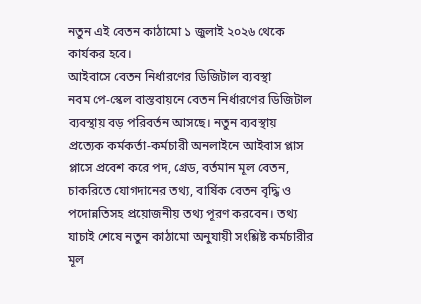নতুন এই বেতন কাঠামো ১ জুলাই ২০২৬ থেকে কার্যকর হবে।
আইবাসে বেতন নির্ধারণের ডিজিটাল ব্যবস্থা
নবম পে-স্কেল বাস্তবায়নে বেতন নির্ধারণের ডিজিটাল ব্যবস্থায় বড় পরিবর্তন আসছে। নতুন ব্যবস্থায় প্রত্যেক কর্মকর্তা-কর্মচারী অনলাইনে আইবাস প্লাস প্লাসে প্রবেশ করে পদ, গ্রেড, বর্তমান মূল বেতন, চাকরিতে যোগদানের তথ্য, বার্ষিক বেতন বৃদ্ধি ও পদোন্নতিসহ প্রয়োজনীয় তথ্য পূরণ করবেন। তথ্য যাচাই শেষে নতুন কাঠামো অনুযায়ী সংশ্লিষ্ট কর্মচারীর মূল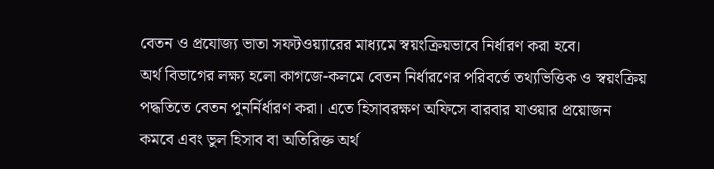বেতন ও প্রযোজ্য ভাতা সফটওয়্যারের মাধ্যমে স্বয়ংক্রিয়ভাবে নির্ধারণ করা হবে।
অর্থ বিভাগের লক্ষ্য হলো কাগজে-কলমে বেতন নির্ধারণের পরিবর্তে তথ্যভিত্তিক ও স্বয়ংক্রিয় পদ্ধতিতে বেতন পুনর্নির্ধারণ করা। এতে হিসাবরক্ষণ অফিসে বারবার যাওয়ার প্রয়োজন কমবে এবং ভুল হিসাব বা অতিরিক্ত অর্থ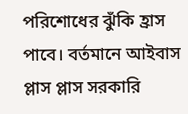পরিশোধের ঝুঁকি হ্রাস পাবে। বর্তমানে আইবাস প্লাস প্লাস সরকারি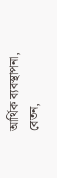আর্থিক ব্যবস্থাপনা, বেতন,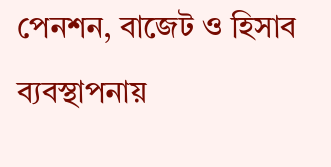পেনশন, বাজেট ও হিসাব ব্যবস্থাপনায়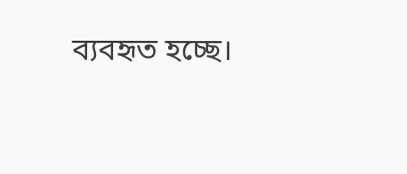ব্যবহৃত হচ্ছে।